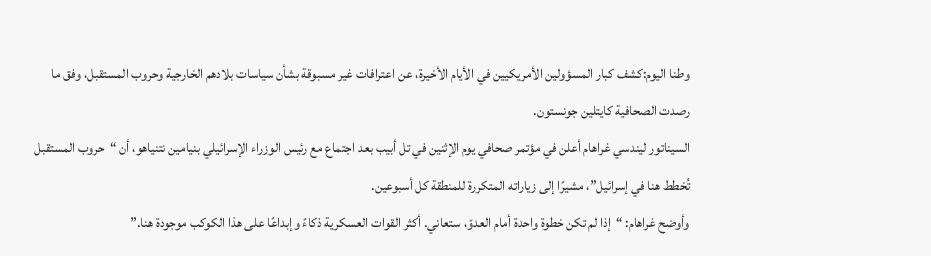وطنا اليوم:كشف كبار المسؤولين الأمريكيين في الأيام الأخيرة، عن اعترافات غير مسبوقة بشأن سياسات بلادهم الخارجية وحروب المستقبل، وفق ما رصدت الصحافية كايتلين جونستون.
السيناتور ليندسي غراهام أعلن في مؤتمر صحافي يوم الإثنين في تل أبيب بعد اجتماع مع رئيس الوزراء الإسرائيلي بنيامين نتنياهو، أن “حروب المستقبل تُخطط هنا في إسرائيل”، مشيرًا إلى زياراته المتكررة للمنطقة كل أسبوعين.
وأوضح غراهام: “إذا لم تكن خطوة واحدة أمام العدوّ، ستعاني. أكثر القوات العسكرية ذكاءً وإبداعًا على هذا الكوكب موجودة هنا.”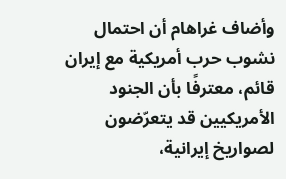وأضاف غراهام أن احتمال نشوب حرب أمريكية مع إيران قائم، معترفًا بأن الجنود الأمريكيين قد يتعرّضون لصواريخ إيرانية،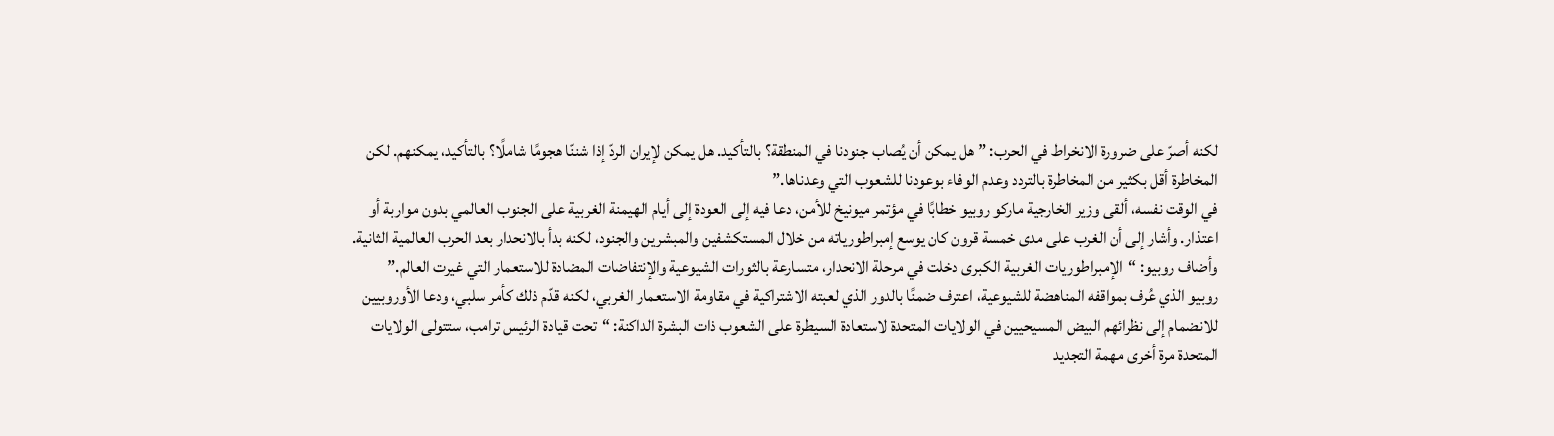لكنه أصرّ على ضرورة الانخراط في الحرب: ” هل يمكن أن يُصاب جنودنا في المنطقة؟ بالتأكيد. هل يمكن لإيران الردّ إذا شننّا هجومًا شاملًا؟ بالتأكيد، يمكنهم. لكن المخاطرة أقل بكثير من المخاطرة بالتردد وعدم الوفاء بوعودنا للشعوب التي وعدناها.”
في الوقت نفسه، ألقى وزير الخارجية ماركو روبيو خطابًا في مؤتمر ميونيخ للأمن، دعا فيه إلى العودة إلى أيام الهيمنة الغربية على الجنوب العالمي بدون مواربة أو اعتذار. وأشار إلى أن الغرب على مدى خمسة قرون كان يوسع إمبراطورياته من خلال المستكشفين والمبشرين والجنود، لكنه بدأ بالانحدار بعد الحرب العالمية الثانية. وأضاف روبيو: “الإمبراطوريات الغربية الكبرى دخلت في مرحلة الانحدار، متسارعة بالثورات الشيوعية والإنتفاضات المضادة للاستعمار التي غيرت العالم.”
روبيو الذي عُرف بمواقفه المناهضة للشيوعية، اعترف ضمنًا بالدور الذي لعبته الاشتراكية في مقاومة الاستعمار الغربي، لكنه قدّم ذلك كأمر سلبي، ودعا الأوروبيين للانضمام إلى نظرائهم البيض المسيحيين في الولايات المتحدة لاستعادة السيطرة على الشعوب ذات البشرة الداكنة: “تحت قيادة الرئيس ترامب، ستتولى الولايات المتحدة مرة أخرى مهمة التجديد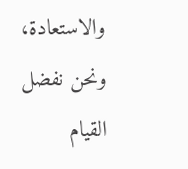والاستعادة، ونحن نفضل القيام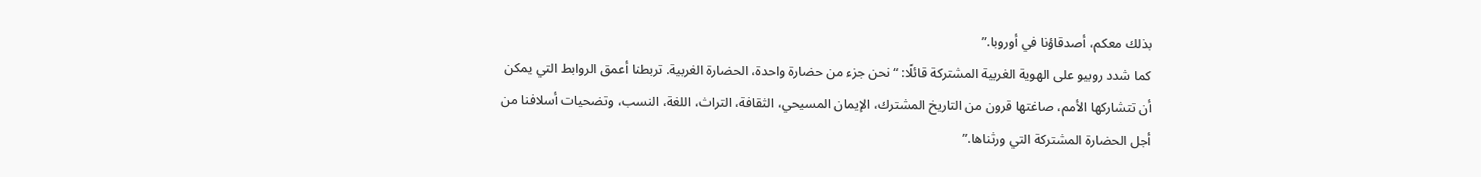بذلك معكم، أصدقاؤنا في أوروبا.”
كما شدد روبيو على الهوية الغربية المشتركة قائلًا: “نحن جزء من حضارة واحدة، الحضارة الغربية. تربطنا أعمق الروابط التي يمكن أن تتشاركها الأمم، صاغتها قرون من التاريخ المشترك، الإيمان المسيحي، الثقافة، التراث، اللغة، النسب، وتضحيات أسلافنا من أجل الحضارة المشتركة التي ورثناها.”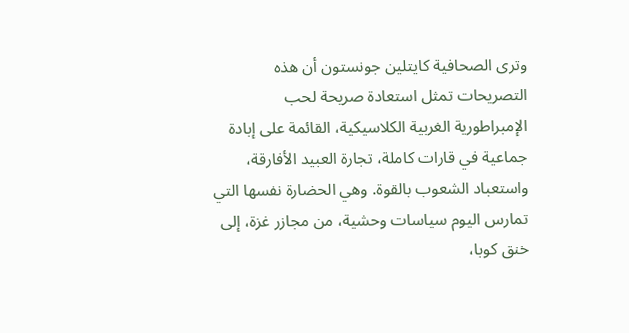وترى الصحافية كايتلين جونستون أن هذه التصريحات تمثل استعادة صريحة لحب الإمبراطورية الغربية الكلاسيكية، القائمة على إبادة جماعية في قارات كاملة، تجارة العبيد الأفارقة، واستعباد الشعوب بالقوة. وهي الحضارة نفسها التي تمارس اليوم سياسات وحشية، من مجازر غزة، إلى خنق كوبا،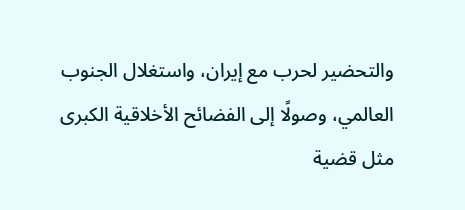والتحضير لحرب مع إيران، واستغلال الجنوب العالمي، وصولًا إلى الفضائح الأخلاقية الكبرى مثل قضية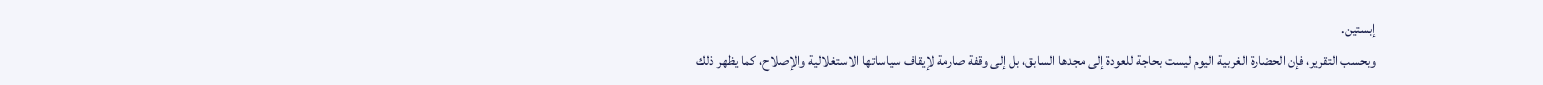إبستين.
وبحسب التقرير، فإن الحضارة الغربية اليوم ليست بحاجة للعودة إلى مجدها السابق، بل إلى وقفة صارمة لإيقاف سياساتها الاستغلالية والإصلاح، كما يظهر ذلك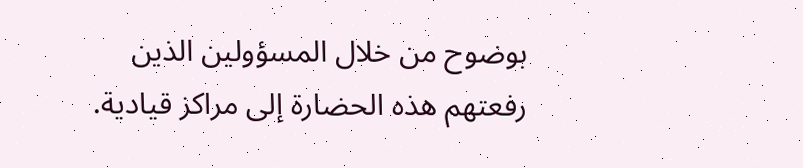بوضوح من خلال المسؤولين الذين رفعتهم هذه الحضارة إلى مراكز قيادية.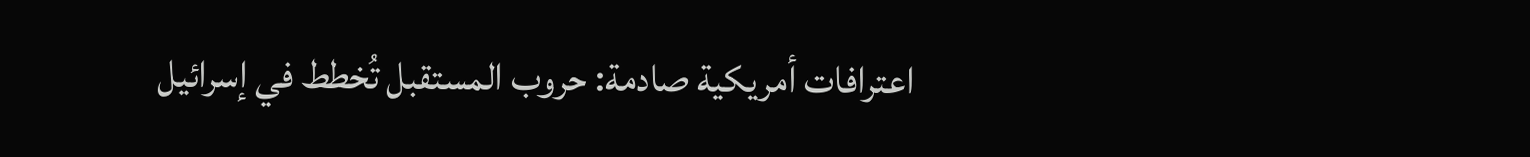اعترافات أمريكية صادمة: حروب المستقبل تُخطط في إسرائيل